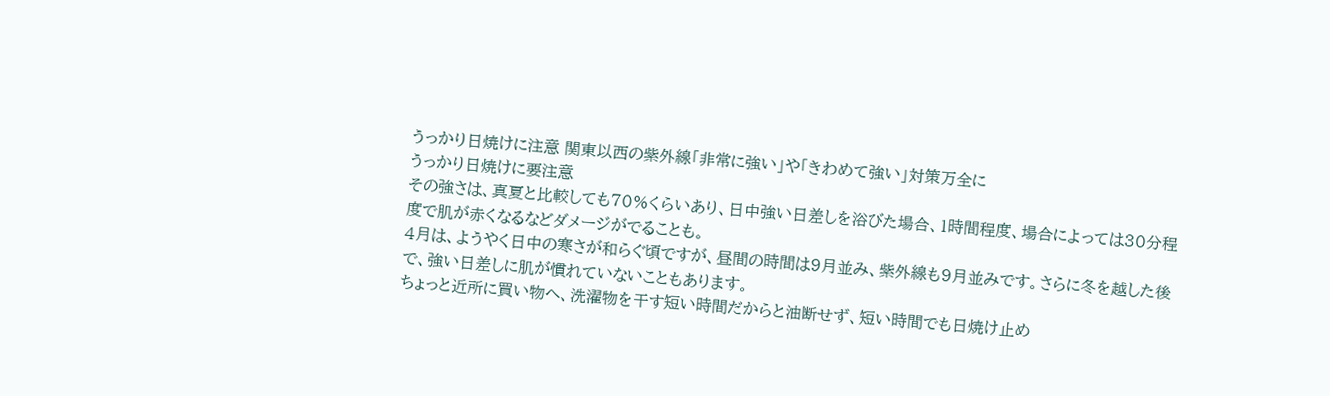うっかり日焼けに注意 関東以西の紫外線「非常に強い」や「きわめて強い」対策万全に
うっかり日焼けに要注意
その強さは、真夏と比較しても70%くらいあり、日中強い日差しを浴びた場合、1時間程度、場合によっては30分程度で肌が赤くなるなどダメージがでることも。
4月は、ようやく日中の寒さが和らぐ頃ですが、昼間の時間は9月並み、紫外線も9月並みです。さらに冬を越した後で、強い日差しに肌が慣れていないこともあります。
ちょっと近所に買い物へ、洗濯物を干す短い時間だからと油断せず、短い時間でも日焼け止め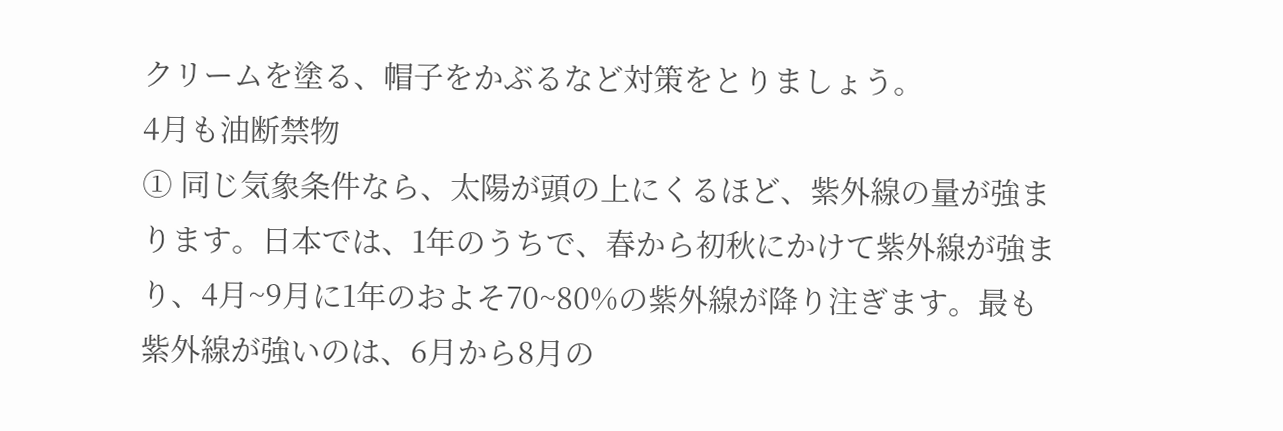クリームを塗る、帽子をかぶるなど対策をとりましょう。
4月も油断禁物
① 同じ気象条件なら、太陽が頭の上にくるほど、紫外線の量が強まります。日本では、1年のうちで、春から初秋にかけて紫外線が強まり、4月~9月に1年のおよそ70~80%の紫外線が降り注ぎます。最も紫外線が強いのは、6月から8月の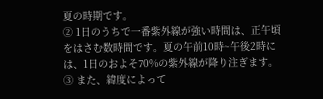夏の時期です。
② 1日のうちで一番紫外線が強い時間は、正午頃をはさむ数時間です。夏の午前10時~午後2時には、1日のおよそ70%の紫外線が降り注ぎます。
③ また、緯度によって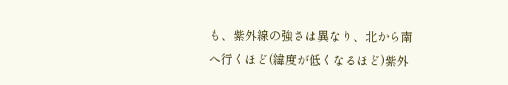も、紫外線の強さは異なり、北から南へ行くほど(緯度が低くなるほど)紫外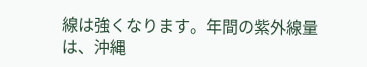線は強くなります。年間の紫外線量は、沖縄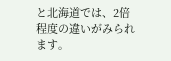と北海道では、2倍程度の違いがみられます。